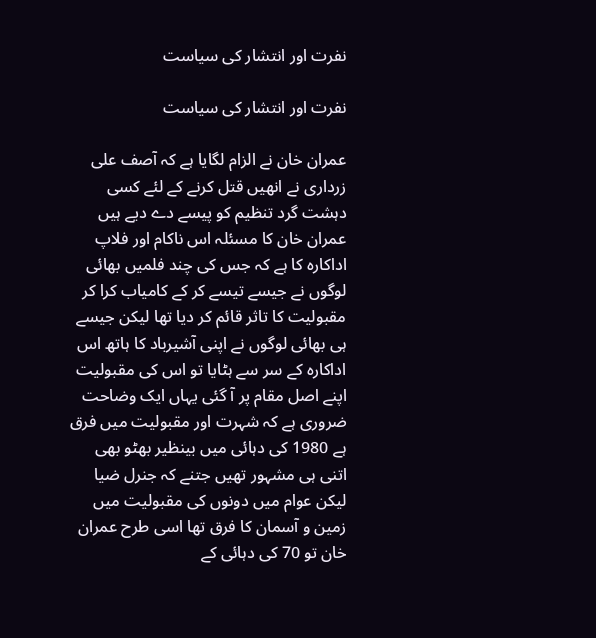نفرت اور انتشار کی سیاست

نفرت اور انتشار کی سیاست

عمران خان نے الزام لگایا ہے کہ آصف علی زرداری نے انھیں قتل کرنے کے لئے کسی دہشت گرد تنظیم کو پیسے دے دیے ہیں عمران خان کا مسئلہ اس ناکام اور فلاپ اداکارہ کا ہے کہ جس کی چند فلمیں بھائی لوگوں نے جیسے تیسے کر کے کامیاب کرا کر مقبولیت کا تاثر قائم کر دیا تھا لیکن جیسے ہی بھائی لوگوں نے اپنی آشیرباد کا ہاتھ اس اداکارہ کے سر سے ہٹایا تو اس کی مقبولیت اپنے اصل مقام پر آ گئی یہاں ایک وضاحت ضروری ہے کہ شہرت اور مقبولیت میں فرق ہے 1980 کی دہائی میں بینظیر بھٹو بھی اتنی ہی مشہور تھیں جتنے کہ جنرل ضیا لیکن عوام میں دونوں کی مقبولیت میں زمین و آسمان کا فرق تھا اسی طرح عمران خان تو 70 کی دہائی کے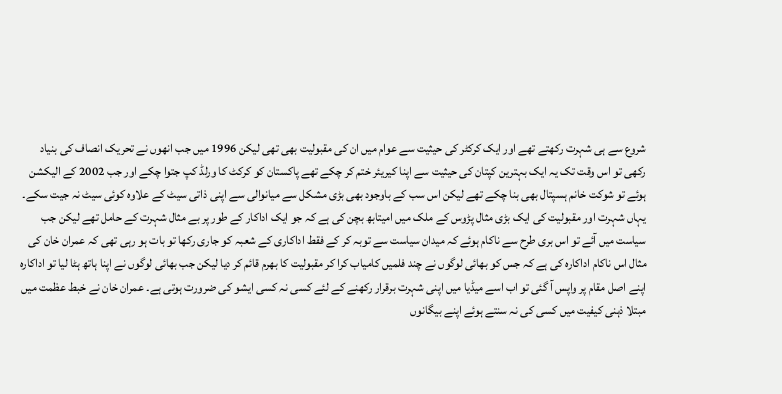شروع سے ہی شہرت رکھتے تھے اور ایک کرکٹر کی حیثیت سے عوام میں ان کی مقبولیت بھی تھی لیکن 1996 میں جب انھوں نے تحریک انصاف کی بنیاد رکھی تو اس وقت تک یہ ایک بہترین کپتان کی حیثیت سے اپنا کیریئر ختم کر چکے تھے پاکستان کو کرکٹ کا ورلڈ کپ جتوا چکے اور جب 2002 کے الیکشن ہوئے تو شوکت خانم ہسپتال بھی بنا چکے تھے لیکن اس سب کے باوجود بھی بڑی مشکل سے میانوالی سے اپنی ذاتی سیٹ کے علاوہ کوئی سیٹ نہ جیت سکے۔ یہاں شہرت اور مقبولیت کی ایک بڑی مثال پڑوس کے ملک میں امیتابھ بچن کی ہے کہ جو ایک اداکار کے طور پر بے مثال شہرت کے حامل تھے لیکن جب سیاست میں آئے تو اس بری طرح سے ناکام ہوئے کہ میدان سیاست سے توبہ کر کے فقط اداکاری کے شعبہ کو جاری رکھا تو بات ہو رہی تھی کہ عمران خان کی مثال اس ناکام اداکارہ کی ہے کہ جس کو بھائی لوگوں نے چند فلمیں کامیاب کرا کر مقبولیت کا بھرم قائم کر دیا لیکن جب بھائی لوگوں نے اپنا ہاتھ ہٹا لیا تو اداکارہ اپنے اصل مقام پر واپس آ گئی تو اب اسے میڈیا میں اپنی شہرت برقرار رکھنے کے لئے کسی نہ کسی ایشو کی ضرورت ہوتی ہے۔ عمران خان نے خبط عظمت میں مبتلا ذہنی کیفیت میں کسی کی نہ سنتے ہوئے اپنے بیگانوں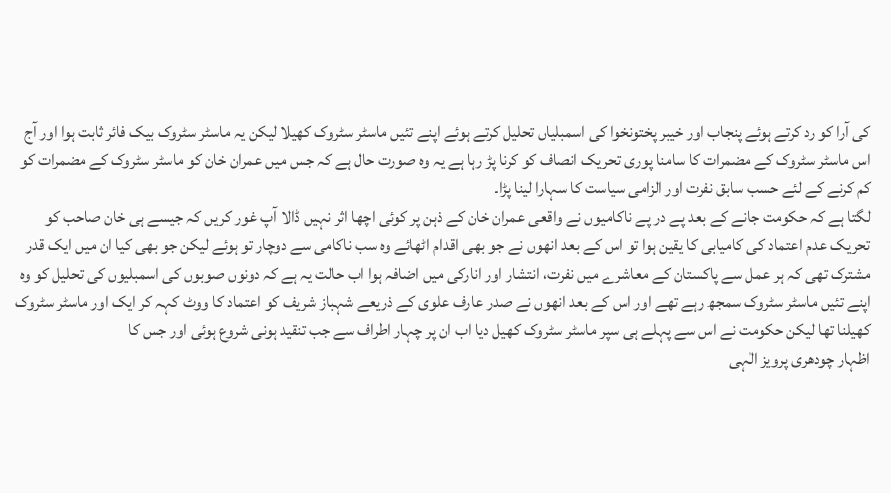کی آرا کو رد کرتے ہوئے پنجاب اور خیبر پختونخوا کی اسمبلیاں تحلیل کرتے ہوئے اپنے تئیں ماسٹر سٹروک کھیلا لیکن یہ ماسٹر سٹروک بیک فائر ثابت ہوا اور آج اس ماسٹر سٹروک کے مضمرات کا سامنا پوری تحریک انصاف کو کرنا پڑ رہا ہے یہ وہ صورت حال ہے کہ جس میں عمران خان کو ماسٹر سٹروک کے مضمرات کو کم کرنے کے لئے حسب سابق نفرت اور الزامی سیاست کا سہارا لینا پڑا۔
لگتا ہے کہ حکومت جانے کے بعد پے در پے ناکامیوں نے واقعی عمران خان کے ذہن پر کوئی اچھا اثر نہیں ڈالا آپ غور کریں کہ جیسے ہی خان صاحب کو تحریک عدم اعتماد کی کامیابی کا یقین ہوا تو اس کے بعد انھوں نے جو بھی اقدام اٹھائے وہ سب ناکامی سے دوچار تو ہوئے لیکن جو بھی کیا ان میں ایک قدر مشترک تھی کہ ہر عمل سے پاکستان کے معاشرے میں نفرت، انتشار اور انارکی میں اضافہ ہوا اب حالت یہ ہے کہ دونوں صوبوں کی اسمبلیوں کی تحلیل کو وہ اپنے تئیں ماسٹر سٹروک سمجھ رہے تھے اور اس کے بعد انھوں نے صدر عارف علوی کے ذریعے شہباز شریف کو اعتماد کا ووٹ کہہ کر ایک اور ماسٹر سٹروک کھیلنا تھا لیکن حکومت نے اس سے پہلے ہی سپر ماسٹر سٹروک کھیل دیا اب ان پر چہار اطراف سے جب تنقید ہونی شروع ہوئی اور جس کا
اظہار چودھری پرویز الٰہی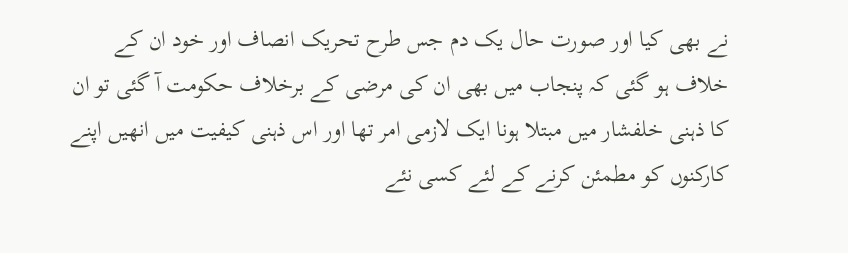نے بھی کیا اور صورت حال یک دم جس طرح تحریک انصاف اور خود ان کے خلاف ہو گئی کہ پنجاب میں بھی ان کی مرضی کے برخلاف حکومت آ گئی تو ان کا ذہنی خلفشار میں مبتلا ہونا ایک لازمی امر تھا اور اس ذہنی کیفیت میں انھیں اپنے کارکنوں کو مطمئن کرنے کے لئے کسی نئے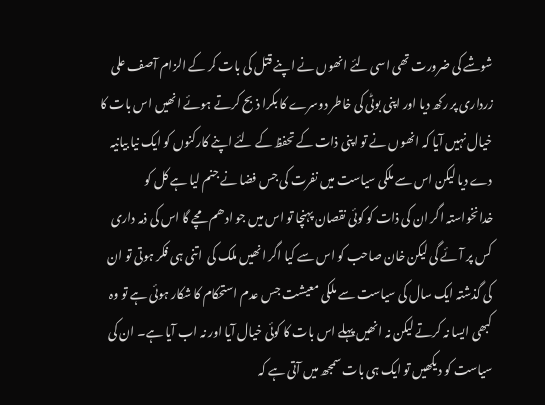شوشے کی ضرورت تھی اسی لئے انھوں نے اپنے قتل کی بات کر کے الزام آصف علی زرداری پر رکھ دیا اور اپنی بوٹی کی خاطر دوسرے کا بکرا ذبح کرتے ہوئے انھیں اس بات کا خیال نہیں آیا کہ انھوں نے تو اپنی ذات کے تحفظ کے لئے اپنے کارکنوں کو ایک نیا بیانیہ دے دیا لیکن اس سے ملکی سیاست میں نفرت کی جس فضا نے جنم لیا ہے کل کو خدانخواستہ اگر ان کی ذات کو کوئی نقصان پہنچا تو اس میں جو ادھم مچے گا اس کی ذمہ داری کس پر آئے گی لیکن خان صاحب کو اس سے کیا اگر انھیں ملک کی  اتنی ہی فکر ہوتی تو ان کی گذشتہ ایک سال کی سیاست سے ملکی معیشت جس عدم استحکام کا شکار ہوئی ہے تو وہ کبھی ایسا نہ کرتے لیکن نہ انھیں پہلے اس بات کا کوئی خیال آیا اور نہ اب آیا ہے۔ ان کی سیاست کو دیکھیں تو ایک ہی بات سمجھ میں آتی ہے کہ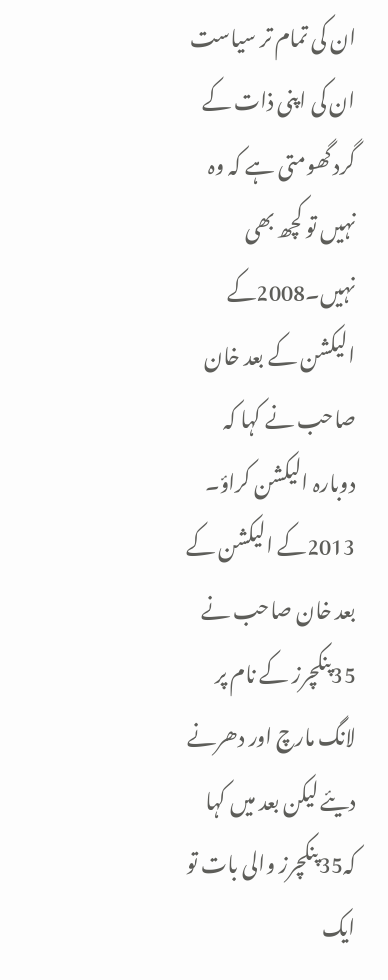ان کی تمام تر سیاست ان کی اپنی ذات کے گرد گھومتی ہے کہ وہ نہیں تو کچھ بھی نہیں۔2008کے الیکشن کے بعد خان صاحب نے کہا کہ دوبارہ الیکشن کراؤ۔ 2013کے الیکشن کے بعد خان صاحب نے 35پنکچرز کے نام پر لانگ مارچ اور دھرنے دیئے لیکن بعد میں کہا کہ35پنکچرز والی بات تو ایک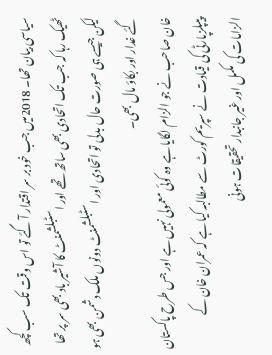سیاسی بیان تھا۔ 2018میں جب خود بر سر اقتدار آ گئے تو اس وقت تک سب کچھ ٹھیک رہا کہ جب تک اتحادی بھی ساتھ تھے اور اسٹبلشمنٹ کا آشیر باد بھی سر پر تھا لیکن جیسے ہی صورت حال بدلی تو اتحادی اور اسٹبلشمنٹ دونوں ملک دشمن بھی ہو گئے غدار اور بکاؤ مال بھی۔
خان صاحب نے جو الزام لگایا ہے وہ کوئی معمولی نہیں ہے اور جس طرح پاکستان پیپلزپارٹی کی قیادت نے سپریم کورٹ سے مطالبہ کیا ہے کہ عمران خان کے الزامات کی مکمل اور غیر جانبدار تحقیقات ہونی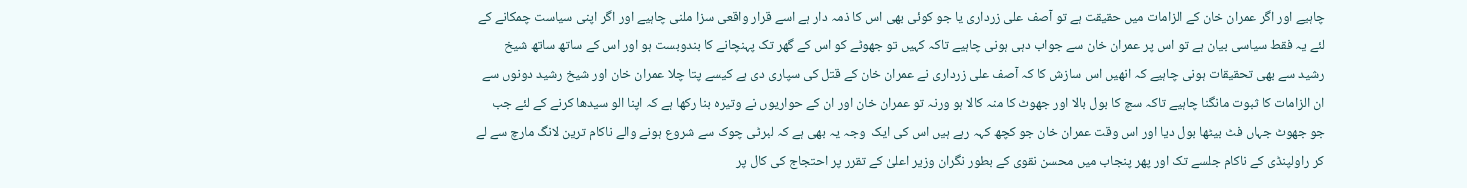چاہیے اور اگر عمران خان کے الزامات میں حقیقت ہے تو آصف علی زرداری یا جو کوئی بھی اس کا ذمہ دار ہے اسے قرار واقعی سزا ملنی چاہیے اور اگر اپنی سیاست چمکانے کے لئے یہ فقط سیاسی بیان ہے تو اس پر عمران خان سے جواب دہی ہونی چاہیے تاکہ کہیں تو جھوٹے کو اس کے گھر تک پہنچانے کا بندوبست ہو اور اس کے ساتھ ساتھ شیخ رشید سے بھی تحقیقات ہونی چاہیے کہ انھیں اس سازش کا کہ آصف علی زرداری نے عمران خان کے قتل کی سپاری دی ہے کیسے پتا چلا عمران خان اور شیخ رشید دونوں سے ان الزامات کا ثبوت مانگنا چاہیے تاکہ سچ کا بول بالا اور جھوٹ کا منہ کالا ہو ورنہ تو عمران خان اور ان کے حواریوں نے وتیرہ بنا رکھا ہے کہ اپنا الو سیدھا کرنے کے لئے جب جو جھوٹ جہاں فٹ بیٹھا بول دیا اور اس وقت عمران خان جو کچھ کہہ رہے ہیں اس کی ایک  وجہ یہ بھی ہے کہ لبرٹی چوک سے شروع ہونے والے ناکام ترین لانگ مارچ سے لے کر راولپنڈی کے ناکام جلسے تک اور پھر پنجاب میں محسن نقوی کے بطور نگران وزیر اعلیٰ کے تقرر پر احتجاج کی کال پر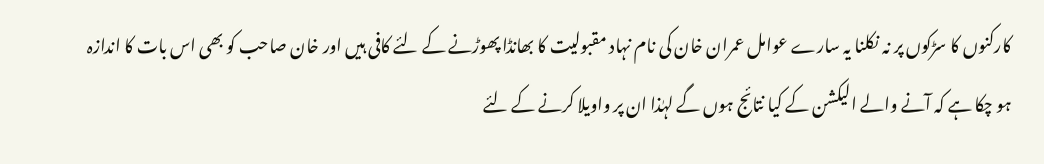کارکنوں کا سڑکوں پر نہ نکلنا یہ سارے عوامل عمران خان کی نام نہاد مقبولیت کا بھانڈا پھوڑنے کے لئے کافی ہیں اور خان صاحب کو بھی اس بات کا اندازہ ہو چکا ہے کہ آنے والے الیکشن کے کیا نتائج ہوں گے لہٰذا ان پر واویلا کرنے کے لئے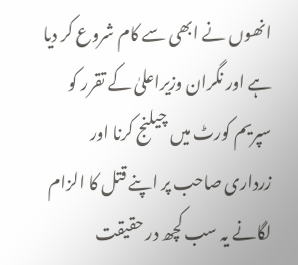انھوں نے ابھی سے کام شروع کر دیا ہے اور نگران وزیراعلیٰ کے تقرر کو سپریم کورٹ میں چیلنج کرنا اور زرداری صاحب پر اپنے قتل کا الزام لگانے یہ سب کچھ در حقیقت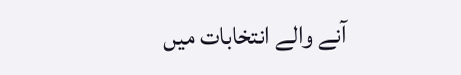آنے والے انتخابات میں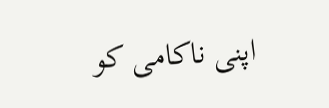اپنی ناکامی کو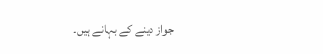جواز دینے کے بہانے ہیں۔